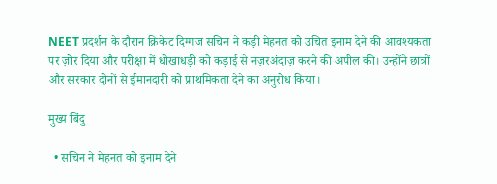NEET प्रदर्शन के दौरान क्रिकेट दिग्गज सचिन ने कड़ी मेहनत को उचित इनाम देने की आवश्यकता पर ज़ोर दिया और परीक्षा में धोखाधड़ी को कड़ाई से नज़रअंदाज़ करने की अपील की। उन्होंने छात्रों और सरकार दोनों से ईमानदारी को प्राथमिकता देने का अनुरोध किया।

मुख्य बिंदु

  • सचिन ने मेहनत को इनाम देने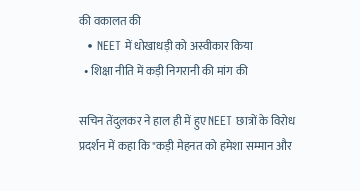की वकालत की
  • NEET में धोखाधड़ी को अस्वीकार किया
  • शिक्षा नीति में कड़ी निगरानी की मांग की

सचिन तेंदुलकर ने हाल ही में हुए NEET छात्रों के विरोध प्रदर्शन में कहा कि "कड़ी मेहनत को हमेशा सम्मान और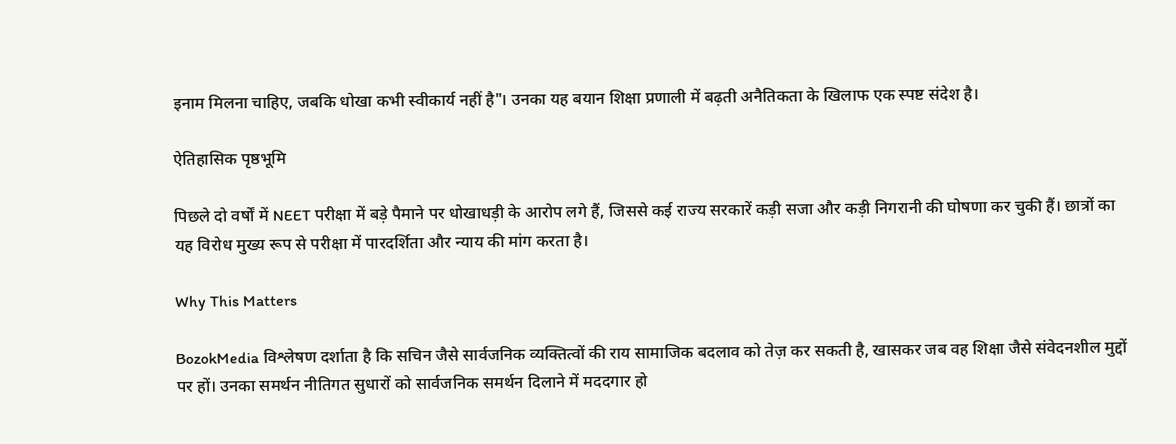इनाम मिलना चाहिए, जबकि धोखा कभी स्वीकार्य नहीं है"। उनका यह बयान शिक्षा प्रणाली में बढ़ती अनैतिकता के खिलाफ एक स्पष्ट संदेश है।

ऐतिहासिक पृष्ठभूमि

पिछले दो वर्षों में NEET परीक्षा में बड़े पैमाने पर धोखाधड़ी के आरोप लगे हैं, जिससे कई राज्य सरकारें कड़ी सजा और कड़ी निगरानी की घोषणा कर चुकी हैं। छात्रों का यह विरोध मुख्य रूप से परीक्षा में पारदर्शिता और न्याय की मांग करता है।

Why This Matters

BozokMedia विश्लेषण दर्शाता है कि सचिन जैसे सार्वजनिक व्यक्तित्वों की राय सामाजिक बदलाव को तेज़ कर सकती है, खासकर जब वह शिक्षा जैसे संवेदनशील मुद्दों पर हों। उनका समर्थन नीतिगत सुधारों को सार्वजनिक समर्थन दिलाने में मददगार हो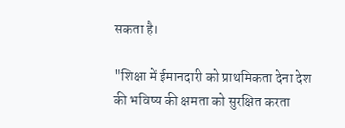सकता है।

"शिक्षा में ईमानदारी को प्राथमिकता देना देश की भविष्य की क्षमता को सुरक्षित करता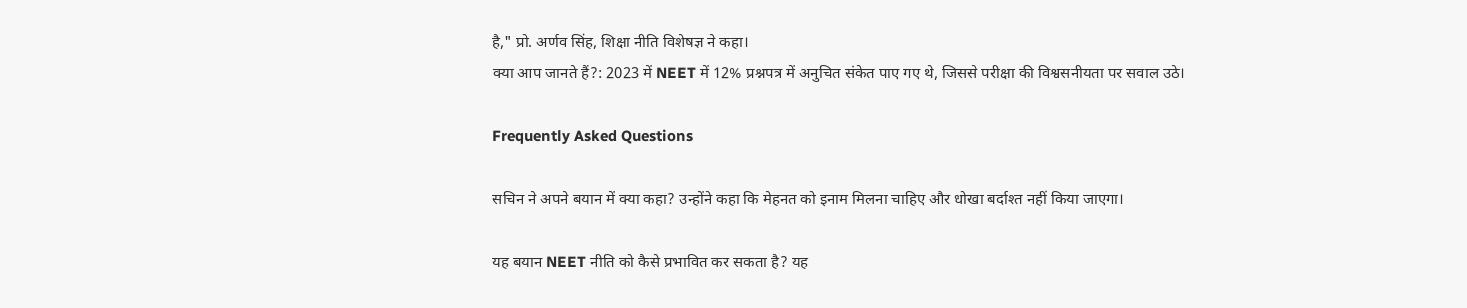है," प्रो. अर्णव सिंह, शिक्षा नीति विशेषज्ञ ने कहा।
क्या आप जानते हैं?: 2023 में NEET में 12% प्रश्नपत्र में अनुचित संकेत पाए गए थे, जिससे परीक्षा की विश्वसनीयता पर सवाल उठे।

Frequently Asked Questions

सचिन ने अपने बयान में क्या कहा? उन्होंने कहा कि मेहनत को इनाम मिलना चाहिए और धोखा बर्दाश्त नहीं किया जाएगा।

यह बयान NEET नीति को कैसे प्रभावित कर सकता है? यह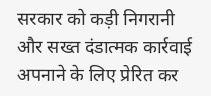सरकार को कड़ी निगरानी और सख्त दंडात्मक कार्रवाई अपनाने के लिए प्रेरित कर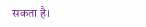सकता है।